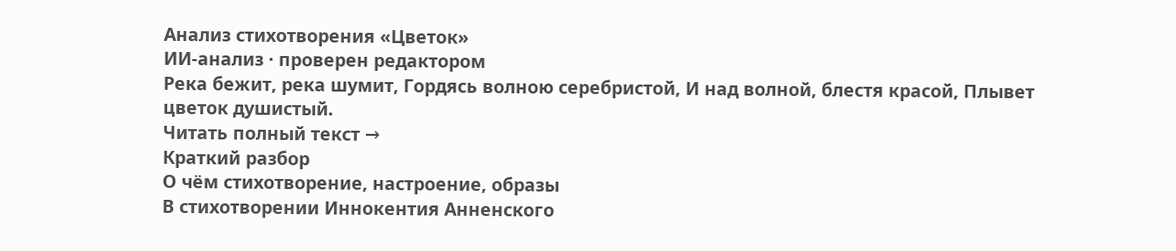Анализ стихотворения «Цветок»
ИИ-анализ · проверен редактором
Река бежит, река шумит, Гордясь волною серебристой, И над волной, блестя красой, Плывет цветок душистый.
Читать полный текст →
Краткий разбор
О чём стихотворение, настроение, образы
В стихотворении Иннокентия Анненского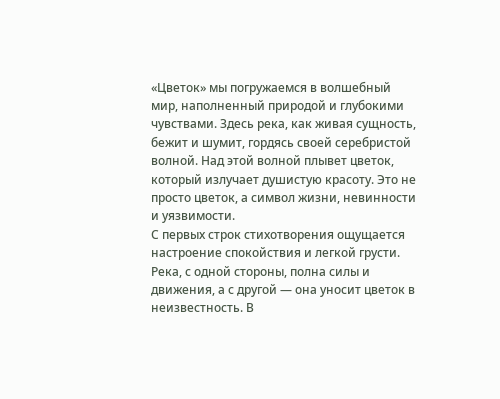«Цветок» мы погружаемся в волшебный мир, наполненный природой и глубокими чувствами. Здесь река, как живая сущность, бежит и шумит, гордясь своей серебристой волной. Над этой волной плывет цветок, который излучает душистую красоту. Это не просто цветок, а символ жизни, невинности и уязвимости.
С первых строк стихотворения ощущается настроение спокойствия и легкой грусти. Река, с одной стороны, полна силы и движения, а с другой — она уносит цветок в неизвестность. В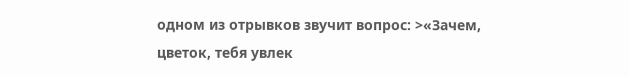одном из отрывков звучит вопрос: >«Зачем, цветок, тебя увлек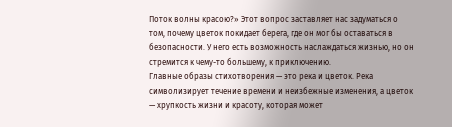Поток волны красою?» Этот вопрос заставляет нас задуматься о том, почему цветок покидает берега, где он мог бы оставаться в безопасности. У него есть возможность наслаждаться жизнью, но он стремится к чему-то большему, к приключению.
Главные образы стихотворения — это река и цветок. Река символизирует течение времени и неизбежные изменения, а цветок — хрупкость жизни и красоту, которая может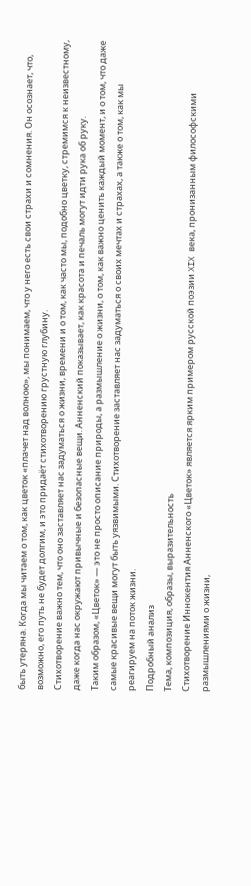быть утеряна. Когда мы читаем о том, как цветок «плачет над волною», мы понимаем, что у него есть свои страхи и сомнения. Он осознает, что, возможно, его путь не будет долгим, и это придаёт стихотворению грустную глубину.
Стихотворение важно тем, что оно заставляет нас задуматься о жизни, времени и о том, как часто мы, подобно цветку, стремимся к неизвестному, даже когда нас окружают привычные и безопасные вещи. Анненский показывает, как красота и печаль могут идти рука об руку.
Таким образом, «Цветок» — это не просто описание природы, а размышление о жизни, о том, как важно ценить каждый момент, и о том, что даже самые красивые вещи могут быть уязвимыми. Стихотворение заставляет нас задуматься о своих мечтах и страхах, а также о том, как мы реагируем на поток жизни.
Подробный анализ
Тема, композиция, образы, выразительность
Стихотворение Иннокентия Анненского «Цветок» является ярким примером русской поэзии XIX века, пронизанным философскими размышлениями о жизни,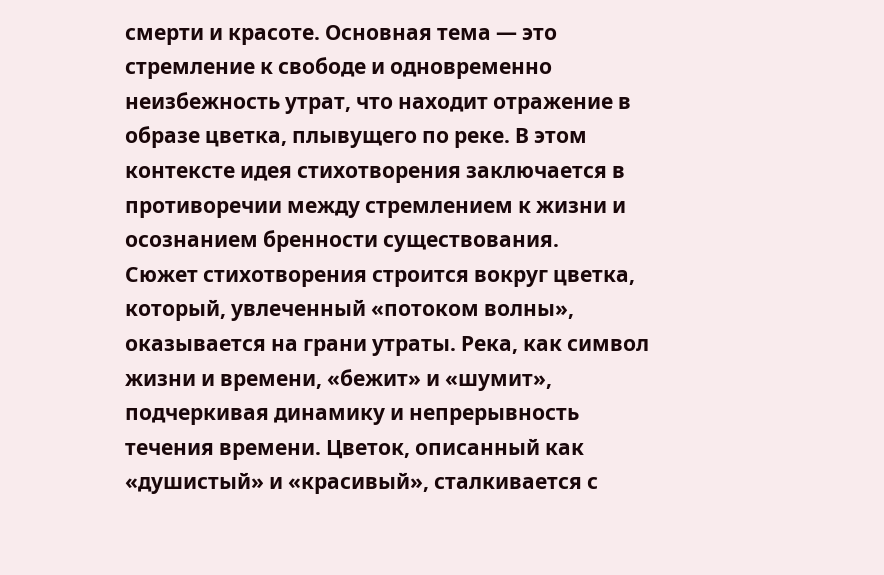смерти и красоте. Основная тема — это стремление к свободе и одновременно неизбежность утрат, что находит отражение в образе цветка, плывущего по реке. В этом контексте идея стихотворения заключается в противоречии между стремлением к жизни и осознанием бренности существования.
Сюжет стихотворения строится вокруг цветка, который, увлеченный «потоком волны», оказывается на грани утраты. Река, как символ жизни и времени, «бежит» и «шумит», подчеркивая динамику и непрерывность течения времени. Цветок, описанный как «душистый» и «красивый», сталкивается с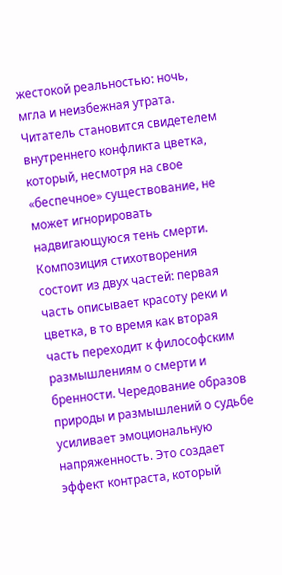жестокой реальностью: ночь, мгла и неизбежная утрата. Читатель становится свидетелем внутреннего конфликта цветка, который, несмотря на свое «беспечное» существование, не может игнорировать надвигающуюся тень смерти.
Композиция стихотворения состоит из двух частей: первая часть описывает красоту реки и цветка, в то время как вторая часть переходит к философским размышлениям о смерти и бренности. Чередование образов природы и размышлений о судьбе усиливает эмоциональную напряженность. Это создает эффект контраста, который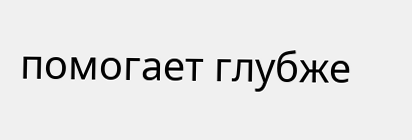помогает глубже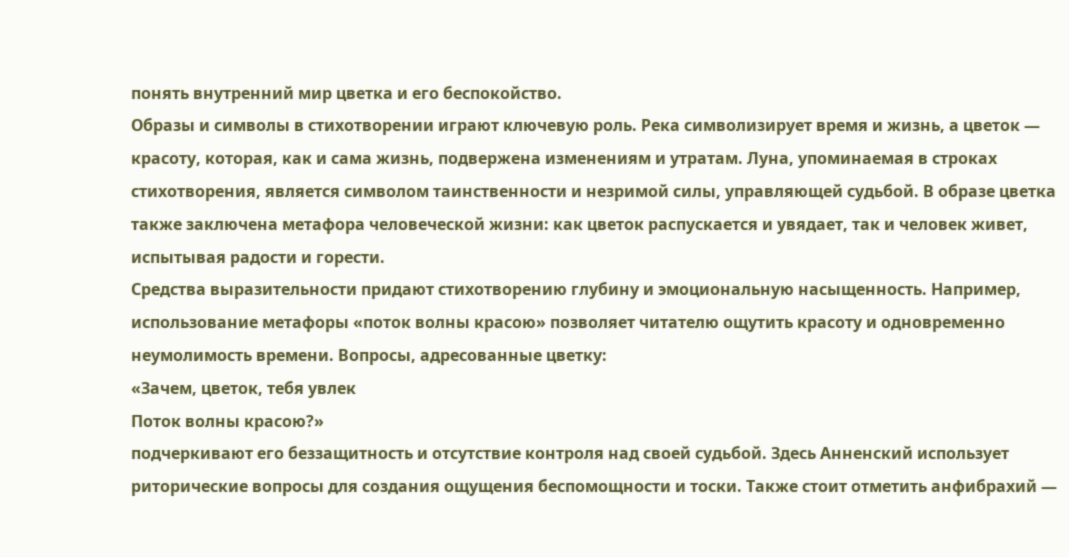понять внутренний мир цветка и его беспокойство.
Образы и символы в стихотворении играют ключевую роль. Река символизирует время и жизнь, а цветок — красоту, которая, как и сама жизнь, подвержена изменениям и утратам. Луна, упоминаемая в строках стихотворения, является символом таинственности и незримой силы, управляющей судьбой. В образе цветка также заключена метафора человеческой жизни: как цветок распускается и увядает, так и человек живет, испытывая радости и горести.
Средства выразительности придают стихотворению глубину и эмоциональную насыщенность. Например, использование метафоры «поток волны красою» позволяет читателю ощутить красоту и одновременно неумолимость времени. Вопросы, адресованные цветку:
«Зачем, цветок, тебя увлек
Поток волны красою?»
подчеркивают его беззащитность и отсутствие контроля над своей судьбой. Здесь Анненский использует риторические вопросы для создания ощущения беспомощности и тоски. Также стоит отметить анфибрахий —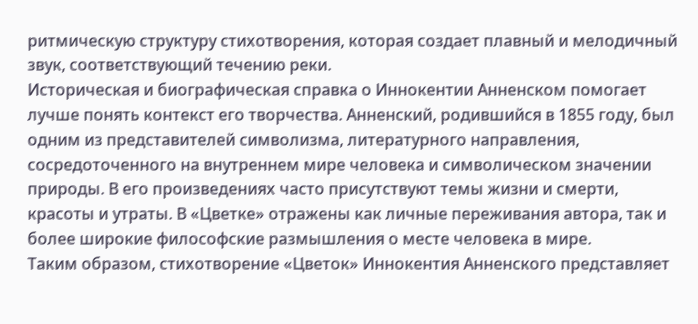ритмическую структуру стихотворения, которая создает плавный и мелодичный звук, соответствующий течению реки.
Историческая и биографическая справка о Иннокентии Анненском помогает лучше понять контекст его творчества. Анненский, родившийся в 1855 году, был одним из представителей символизма, литературного направления, сосредоточенного на внутреннем мире человека и символическом значении природы. В его произведениях часто присутствуют темы жизни и смерти, красоты и утраты. В «Цветке» отражены как личные переживания автора, так и более широкие философские размышления о месте человека в мире.
Таким образом, стихотворение «Цветок» Иннокентия Анненского представляет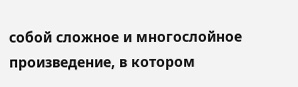собой сложное и многослойное произведение, в котором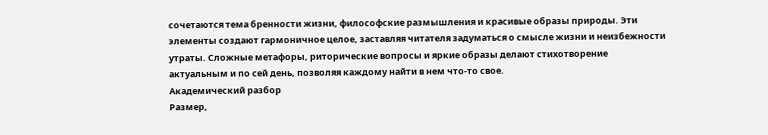сочетаются тема бренности жизни, философские размышления и красивые образы природы. Эти элементы создают гармоничное целое, заставляя читателя задуматься о смысле жизни и неизбежности утраты. Сложные метафоры, риторические вопросы и яркие образы делают стихотворение актуальным и по сей день, позволяя каждому найти в нем что-то свое.
Академический разбор
Размер,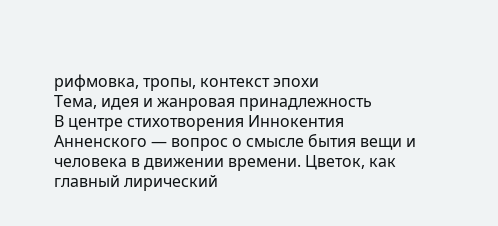рифмовка, тропы, контекст эпохи
Тема, идея и жанровая принадлежность
В центре стихотворения Иннокентия Анненского — вопрос о смысле бытия вещи и человека в движении времени. Цветок, как главный лирический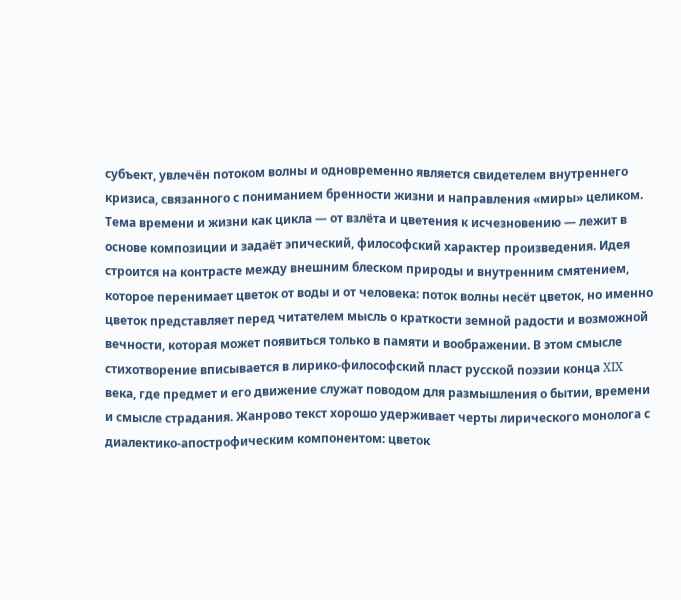субъект, увлечён потоком волны и одновременно является свидетелем внутреннего кризиса, связанного с пониманием бренности жизни и направления «миры» целиком. Тема времени и жизни как цикла — от взлёта и цветения к исчезновению — лежит в основе композиции и задаёт эпический, философский характер произведения. Идея строится на контрасте между внешним блеском природы и внутренним смятением, которое перенимает цветок от воды и от человека: поток волны несёт цветок, но именно цветок предстaвляет перед читателем мысль о краткости земной радости и возможной вечности, которая может появиться только в памяти и воображении. В этом смысле стихотворение вписывается в лирико-философский пласт русской поэзии конца XIX века, где предмет и его движение служат поводом для размышления о бытии, времени и смысле страдания. Жанрово текст хорошо удерживает черты лирического монолога с диалектико-апострофическим компонентом: цветок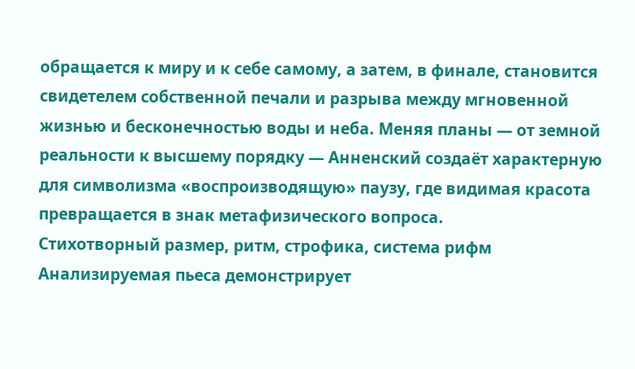обращается к миру и к себе самому, а затем, в финале, становится свидетелем собственной печали и разрыва между мгновенной жизнью и бесконечностью воды и неба. Меняя планы — от земной реальности к высшему порядку — Анненский создаёт характерную для символизма «воспроизводящую» паузу, где видимая красота превращается в знак метафизического вопроса.
Стихотворный размер, ритм, строфика, система рифм
Анализируемая пьеса демонстрирует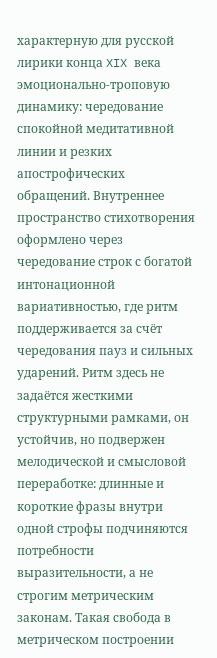характерную для русской лирики конца XIX века эмоционально-троповую динамику: чередование спокойной медитативной линии и резких апострофических обращений. Внутреннее пространство стихотворения оформлено через чередование строк с богатой интонационной вариативностью, где ритм поддерживается за счёт чередования пауз и сильных ударений. Ритм здесь не задаётся жесткими структурными рамками, он устойчив, но подвержен мелодической и смысловой переработке: длинные и короткие фразы внутри одной строфы подчиняются потребности выразительности, а не строгим метрическим законам. Такая свобода в метрическом построении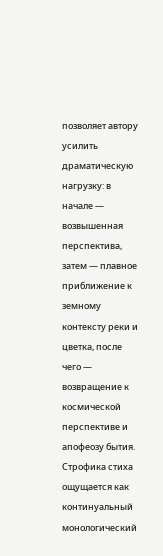позволяет автору усилить драматическую нагрузку: в начале — возвышенная перспектива, затем — плавное приближение к земному контексту реки и цветка, после чего — возвращение к космической перспективе и апофеозу бытия.
Строфика стиха ощущается как континуальный монологический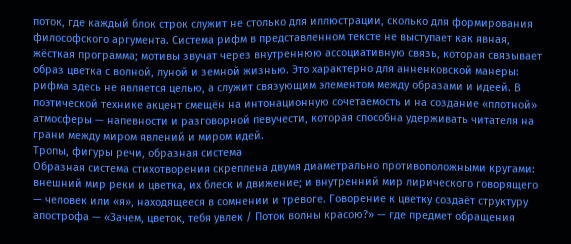поток, где каждый блок строк служит не столько для иллюстрации, сколько для формирования философского аргумента. Система рифм в представленном тексте не выступает как явная, жёсткая программа; мотивы звучат через внутреннюю ассоциативную связь, которая связывает образ цветка с волной, луной и земной жизнью. Это характерно для анненковской манеры: рифма здесь не является целью, а служит связующим элементом между образами и идеей. В поэтической технике акцент смещён на интонационную сочетаемость и на создание «плотной» атмосферы — напевности и разговорной певучести, которая способна удерживать читателя на грани между миром явлений и миром идей.
Тропы, фигуры речи, образная система
Образная система стихотворения скреплена двумя диаметрально противоположными кругами: внешний мир реки и цветка, их блеск и движение; и внутренний мир лирического говорящего — человек или «я», находящееся в сомнении и тревоге. Говорение к цветку создаёт структуру апострофа — «Зачем, цветок, тебя увлек / Поток волны красою?» — где предмет обращения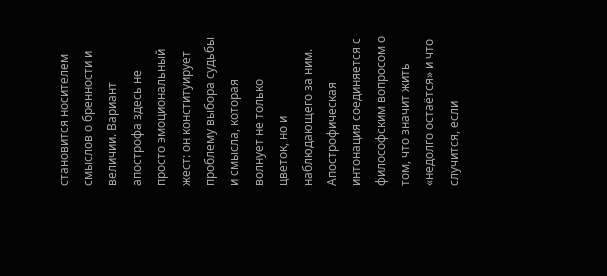становится носителем смыслов о бренности и величии. Вариант апострофа здесь не просто эмоциональный жест: он конституирует проблему выбора судьбы и смысла, которая волнует не только цветок, но и наблюдающего за ним. Апострофическая интонация соединяется с философским вопросом о том, что значит жить «недолго остаётся» и что случится, если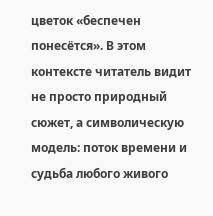цветок «беспечен понесётся». В этом контексте читатель видит не просто природный сюжет, а символическую модель: поток времени и судьба любого живого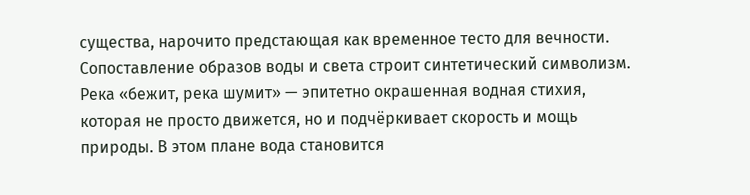существа, нарочито предстающая как временное тесто для вечности.
Сопоставление образов воды и света строит синтетический символизм. Река «бежит, река шумит» — эпитетно окрашенная водная стихия, которая не просто движется, но и подчёркивает скорость и мощь природы. В этом плане вода становится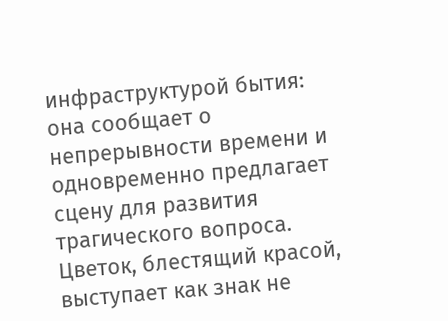инфраструктурой бытия: она сообщает о непрерывности времени и одновременно предлагает сцену для развития трагического вопроса. Цветок, блестящий красой, выступает как знак не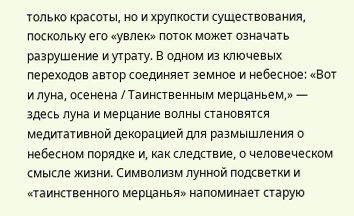только красоты, но и хрупкости существования, поскольку его «увлек» поток может означать разрушение и утрату. В одном из ключевых переходов автор соединяет земное и небесное: «Вот и луна, осенена / Таинственным мерцаньем,» — здесь луна и мерцание волны становятся медитативной декорацией для размышления о небесном порядке и, как следствие, о человеческом смысле жизни. Символизм лунной подсветки и «таинственного мерцанья» напоминает старую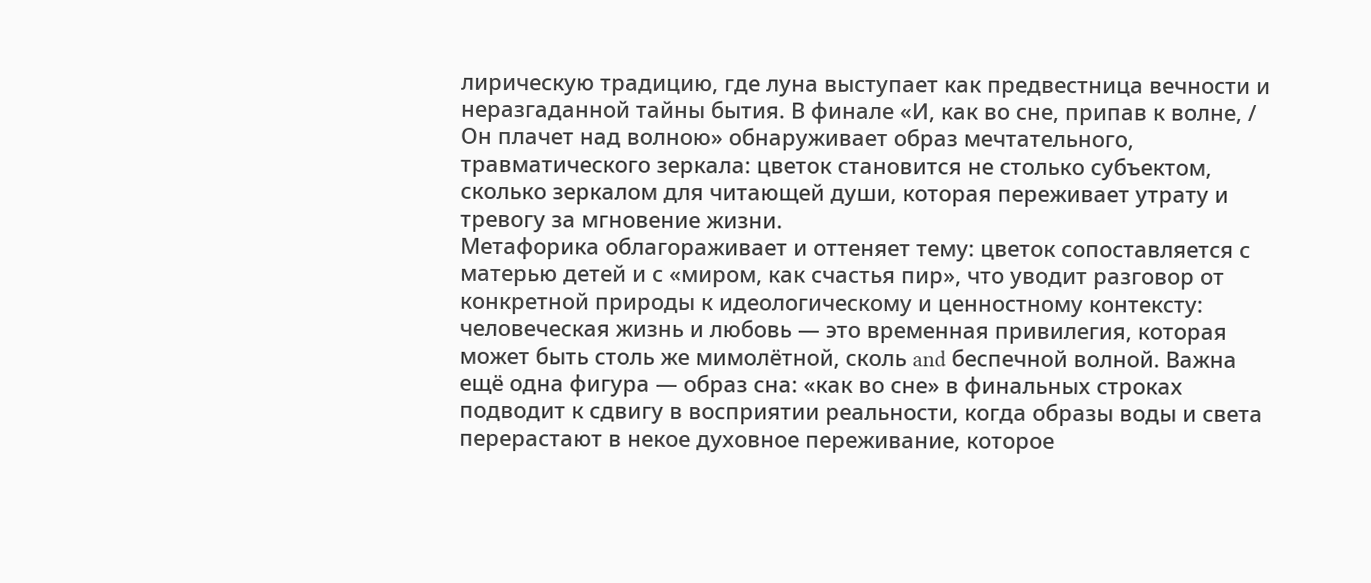лирическую традицию, где луна выступает как предвестница вечности и неразгаданной тайны бытия. В финале «И, как во сне, припав к волне, / Он плачет над волною» обнаруживает образ мечтательного, травматического зеркала: цветок становится не столько субъектом, сколько зеркалом для читающей души, которая переживает утрату и тревогу за мгновение жизни.
Метафорика облагораживает и оттеняет тему: цветок сопоставляется с матерью детей и с «миром, как счастья пир», что уводит разговор от конкретной природы к идеологическому и ценностному контексту: человеческая жизнь и любовь — это временная привилегия, которая может быть столь же мимолётной, сколь and беспечной волной. Важна ещё одна фигура — образ сна: «как во сне» в финальных строках подводит к сдвигу в восприятии реальности, когда образы воды и света перерастают в некое духовное переживание, которое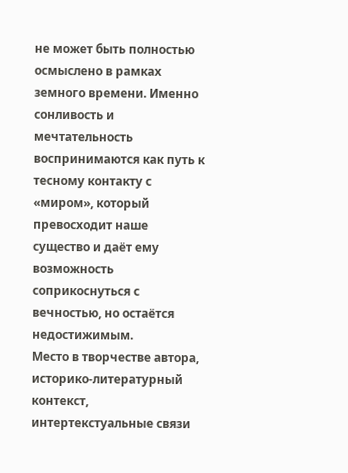не может быть полностью осмыслено в рамках земного времени. Именно сонливость и мечтательность воспринимаются как путь к тесному контакту с «миром», который превосходит наше существо и даёт ему возможность соприкоснуться с вечностью, но остаётся недостижимым.
Место в творчестве автора, историко-литературный контекст, интертекстуальные связи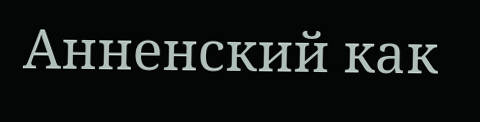Анненский как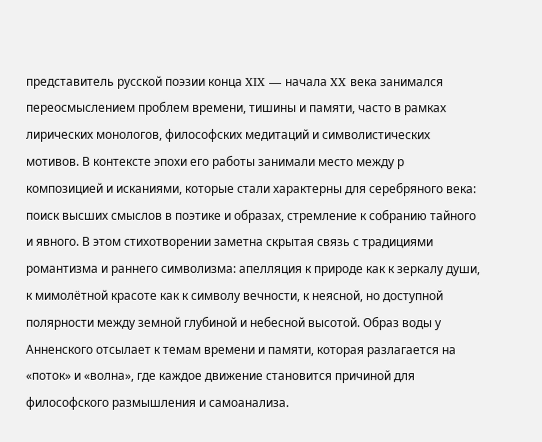представитель русской поэзии конца XIX — начала XX века занимался переосмыслением проблем времени, тишины и памяти, часто в рамках лирических монологов, философских медитаций и символистических мотивов. В контексте эпохи его работы занимали место между р композицией и исканиями, которые стали характерны для серебряного века: поиск высших смыслов в поэтике и образах, стремление к собранию тайного и явного. В этом стихотворении заметна скрытая связь с традициями романтизма и раннего символизма: апелляция к природе как к зеркалу души, к мимолётной красоте как к символу вечности, к неясной, но доступной полярности между земной глубиной и небесной высотой. Образ воды у Анненского отсылает к темам времени и памяти, которая разлагается на «поток» и «волна», где каждое движение становится причиной для философского размышления и самоанализа.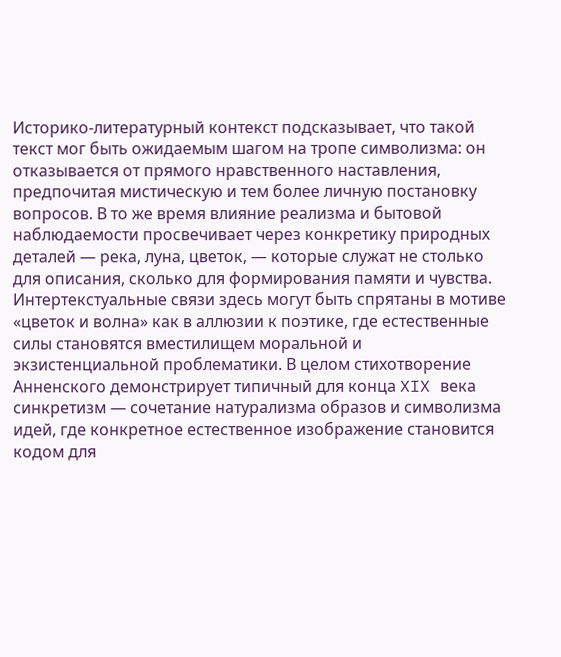Историко-литературный контекст подсказывает, что такой текст мог быть ожидаемым шагом на тропе символизма: он отказывается от прямого нравственного наставления, предпочитая мистическую и тем более личную постановку вопросов. В то же время влияние реализма и бытовой наблюдаемости просвечивает через конкретику природных деталей — река, луна, цветок, — которые служат не столько для описания, сколько для формирования памяти и чувства. Интертекстуальные связи здесь могут быть спрятаны в мотиве «цветок и волна» как в аллюзии к поэтике, где естественные силы становятся вместилищем моральной и экзистенциальной проблематики. В целом стихотворение Анненского демонстрирует типичный для конца XIX века синкретизм — сочетание натурализма образов и символизма идей, где конкретное естественное изображение становится кодом для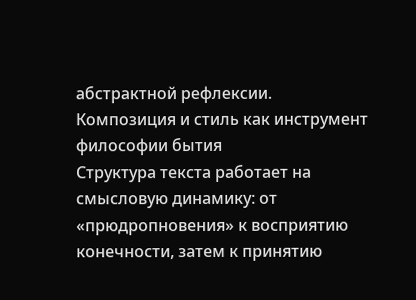абстрактной рефлексии.
Композиция и стиль как инструмент философии бытия
Структура текста работает на смысловую динамику: от «прюдропновения» к восприятию конечности, затем к принятию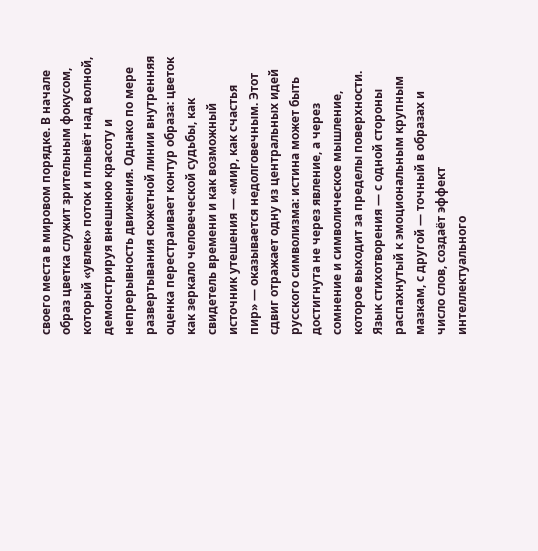своего места в мировом порядке. В начале образ цветка служит зрительным фокусом, который «увлек» поток и плывёт над волной, демонстрируя внешнюю красоту и непрерывность движения. Однако по мере развертывания сюжетной линии внутренняя оценка перестраивает контур образа: цветок как зеркало человеческой судьбы, как свидетель времени и как возможный источник утешения — «мир, как счастья пир» — оказывается недолговечным. Этот сдвиг отражает одну из центральных идей русского символизма: истина может быть достигнута не через явление, а через сомнение и символическое мышление, которое выходит за пределы поверхности.
Язык стихотворения — с одной стороны распахнутый к эмоциональным крупным мазкам, с другой — точный в образах и число слов, создаёт эффект интеллектуального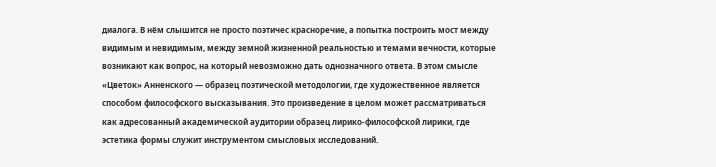диалога. В нём слышится не просто поэтичес красноречие, а попытка построить мост между видимым и невидимым, между земной жизненной реальностью и темами вечности, которые возникают как вопрос, на который невозможно дать однозначного ответа. В этом смысле «Цветок» Анненского — образец поэтической методологии, где художественное является способом философского высказывания. Это произведение в целом может рассматриваться как адресованный академической аудитории образец лирико-философской лирики, где эстетика формы служит инструментом смысловых исследований.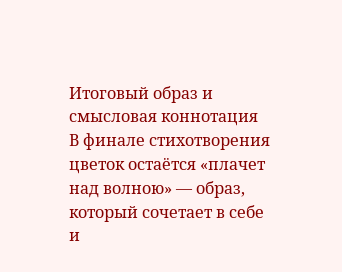Итоговый образ и смысловая коннотация
В финале стихотворения цветок остаётся «плачет над волною» — образ, который сочетает в себе и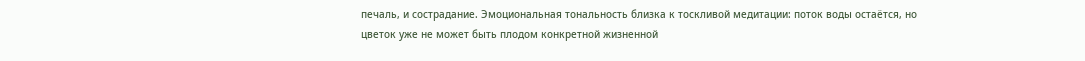печаль, и сострадание. Эмоциональная тональность близка к тоскливой медитации: поток воды остаётся, но цветок уже не может быть плодом конкретной жизненной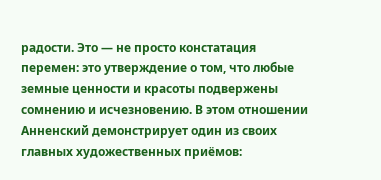радости. Это — не просто констатация перемен: это утверждение о том, что любые земные ценности и красоты подвержены сомнению и исчезновению. В этом отношении Анненский демонстрирует один из своих главных художественных приёмов: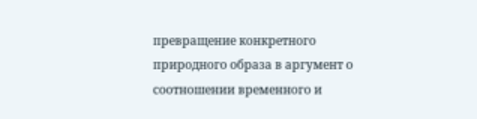превращение конкретного природного образа в аргумент о соотношении временного и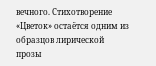вечного. Стихотворение «Цветок» остаётся одним из образцов лирической прозы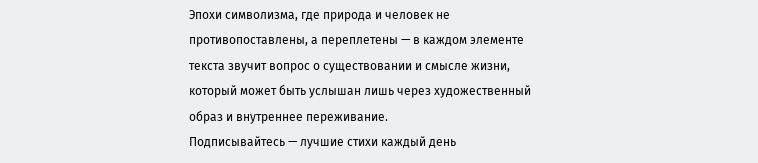Эпохи символизма, где природа и человек не противопоставлены, а переплетены — в каждом элементе текста звучит вопрос о существовании и смысле жизни, который может быть услышан лишь через художественный образ и внутреннее переживание.
Подписывайтесь — лучшие стихи каждый день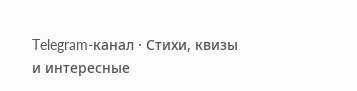Telegram-канал · Стихи, квизы и интересные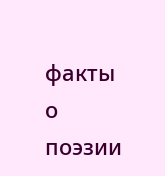факты о поэзии